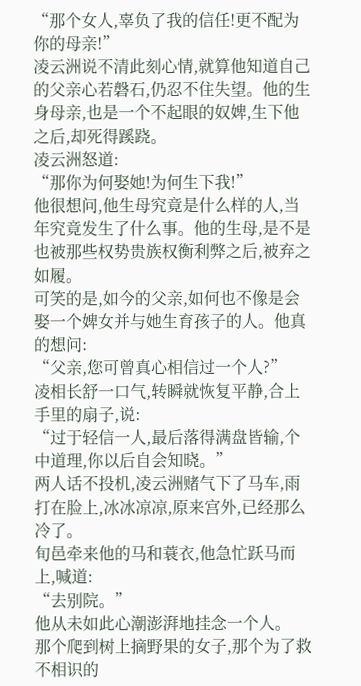“那个女人,辜负了我的信任!更不配为你的母亲!”
凌云洲说不清此刻心情,就算他知道自己的父亲心若磐石,仍忍不住失望。他的生身母亲,也是一个不起眼的奴婢,生下他之后,却死得蹊跷。
凌云洲怒道:
“那你为何娶她!为何生下我!”
他很想问,他生母究竟是什么样的人,当年究竟发生了什么事。他的生母,是不是也被那些权势贵族权衡利弊之后,被弃之如履。
可笑的是,如今的父亲,如何也不像是会娶一个婢女并与她生育孩子的人。他真的想问:
“父亲,您可曾真心相信过一个人?”
凌相长舒一口气,转瞬就恢复平静,合上手里的扇子,说:
“过于轻信一人,最后落得满盘皆输,个中道理,你以后自会知晓。”
两人话不投机,凌云洲赌气下了马车,雨打在脸上,冰冰凉凉,原来宫外,已经那么冷了。
旬邑牵来他的马和蓑衣,他急忙跃马而上,喊道:
“去别院。”
他从未如此心潮澎湃地挂念一个人。
那个爬到树上摘野果的女子,那个为了救不相识的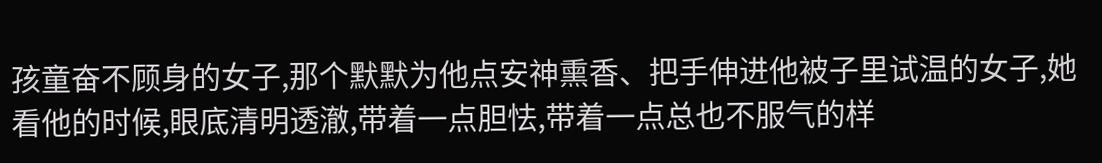孩童奋不顾身的女子,那个默默为他点安神熏香、把手伸进他被子里试温的女子,她看他的时候,眼底清明透澈,带着一点胆怯,带着一点总也不服气的样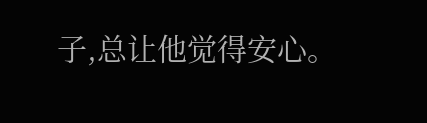子,总让他觉得安心。